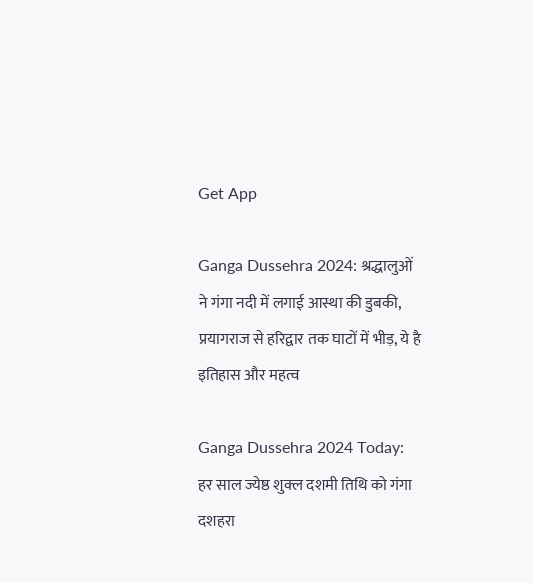Get App

Ganga Dussehra 2024: श्रद्धालुओं ने गंगा नदी में लगाई आस्था की डुबकी, प्रयागराज से हरिद्वार तक घाटों में भीड़, ये है इतिहास और महत्व

Ganga Dussehra 2024 Today: हर साल ज्येष्ठ शुक्ल दशमी तिथि को गंगा दशहरा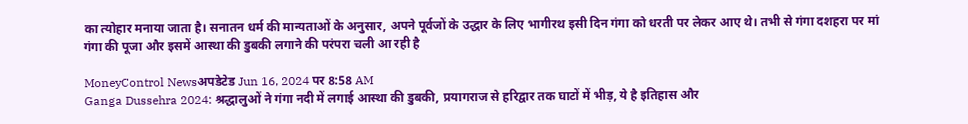का त्योहार मनाया जाता है। सनातन धर्म की मान्यताओं के अनुसार, अपने पूर्वजों के उद्धार के लिए भागीरथ इसी दिन गंगा को धरती पर लेकर आए थे। तभी से गंगा दशहरा पर मां गंगा की पूजा और इसमें आस्था की डुबकी लगाने की परंपरा चली आ रही है

MoneyControl Newsअपडेटेड Jun 16, 2024 पर 8:58 AM
Ganga Dussehra 2024: श्रद्धालुओं ने गंगा नदी में लगाई आस्था की डुबकी, प्रयागराज से हरिद्वार तक घाटों में भीड़, ये है इतिहास और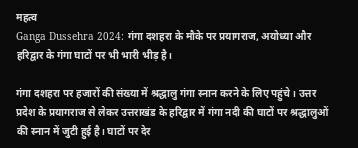महत्व
Ganga Dussehra 2024: गंगा दशहरा के मौके पर प्रयागराज, अयोध्या और हरिद्वार के गंगा घाटों पर भी भारी भीड़ है।

गंगा दशहरा पर हजारों की संख्या में श्रद्धालु गंगा स्नान करने के लिए पहुंचे। उत्तर प्रदेश के प्रयागराज से लेकर उत्तराखंड के हरिद्वार में गंगा नदी की घाटों पर श्रद्धालुओं की स्नान में जुटी हुई है। घाटों पर देर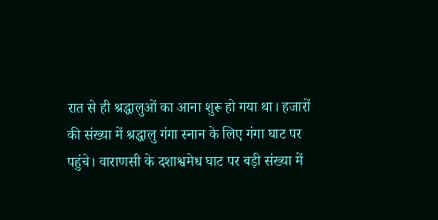रात से ही श्रद्धालुओं का आना शुरू हो गया था। हजारों की संख्या में श्रद्धालु गंगा स्नान के लिए गंगा घाट पर पहुंचे। वाराणसी के दशाश्वमेध घाट पर बड़ी संख्या में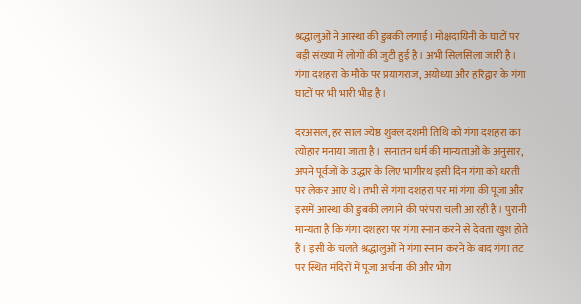श्रद्धालुओं ने आस्था की डुबकी लगाई। मोक्षदायिनी के घाटों पर बड़ी संख्या में लोगों की जुटी हुई है। अभी सिलसिला जारी है। गंगा दशहरा के मौके पर प्रयागराज, अयोध्या और हरिद्वार के गंगा घाटों पर भी भारी भीड़ है।

दरअसल, हर साल ज्येष्ठ शुक्ल दशमी तिथि को गंगा दशहरा का त्योहार मनाया जाता है। सनातन धर्म की मान्यताओं के अनुसार, अपने पूर्वजों के उद्धार के लिए भागीरथ इसी दिन गंगा को धरती पर लेकर आए थे। तभी से गंगा दशहरा पर मां गंगा की पूजा और इसमें आस्था की डुबकी लगाने की परंपरा चली आ रही है। पुरानी मान्यता है कि गंगा दशहरा पर गंगा स्नान करने से देवता खुश होते हैं। इसी के चलते श्रद्धालुओं ने गंगा स्नान करने के बाद गंगा तट पर स्थित मंदिरों में पूजा अर्चना की और भोग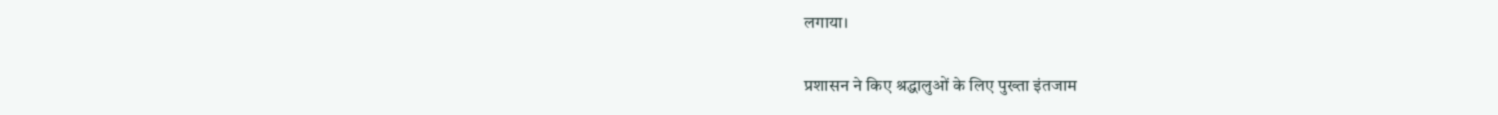लगाया।

प्रशासन ने किए श्रद्धालुओं के लिए पुख्ता इंतजाम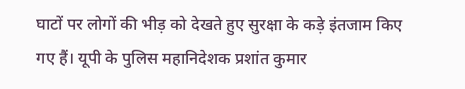घाटों पर लोगों की भीड़ को देखते हुए सुरक्षा के कड़े इंतजाम किए गए हैं। यूपी के पुलिस महानिदेशक प्रशांत कुमार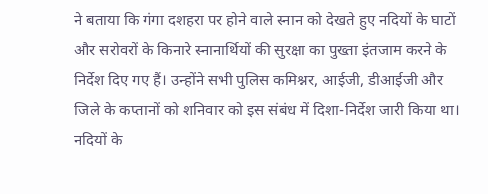ने बताया कि गंगा दशहरा पर होने वाले स्नान को देखते हुए नदियों के घाटों और सरोवरों के किनारे स्नानार्थियों की सुरक्षा का पुख्ता इंतजाम करने के निर्देश दिए गए हैं। उन्होंने सभी पुलिस कमिश्नर, आईजी, डीआईजी और जिले के कप्तानों को शनिवार को इस संबंध में दिशा-निर्देश जारी किया था। नदियों के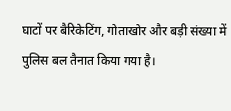घाटों पर बैरिकेटिंग, गोताखोर और बड़ी संख्या में पुलिस बल तैनात किया गया है।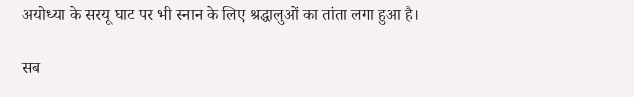अयोध्या के सरयू घाट पर भी स्नान के लिए श्रद्धालुओं का तांता लगा हुआ है।

सब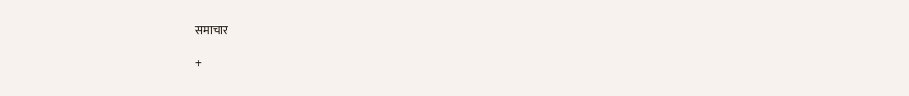समाचार

+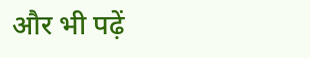और भी पढ़ें